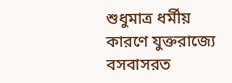শুধুমাত্র ধর্মীয় কারণে যুক্তরাজ্যে বসবাসরত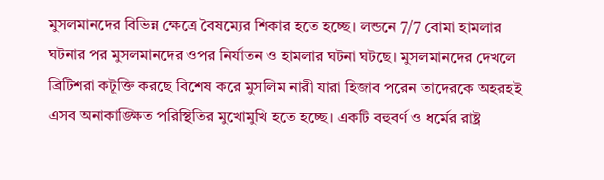মুসলমানদের বিভিন্ন ক্ষেত্রে বৈষম্যের শিকার হতে হচ্ছে। লন্ডনে 7/7 বোমা হামলার ঘটনার পর মুসলমানদের ওপর নির্যাতন ও হামলার ঘটনা ঘটছে। মুসলমানদের দেখলে ব্রিটিশরা কটূক্তি করছে বিশেষ করে মুসলিম নারী যারা হিজাব পরেন তাদেরকে অহরহই এসব অনাকাঙ্ক্ষিত পরিস্থিতির মুখোমুখি হতে হচ্ছে। একটি বহুবর্ণ ও ধর্মের রাষ্ট্র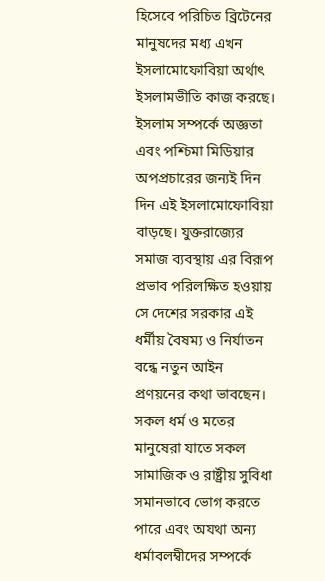হিসেবে পরিচিত ব্রিটেনের মানুষদের মধ্য এখন ইসলামোফোবিয়া অর্থাৎ ইসলামভীতি কাজ করছে। ইসলাম সম্পর্কে অজ্ঞতা এবং পশ্চিমা মিডিয়ার অপপ্রচারের জন্যই দিন দিন এই ইসলামোফোবিয়া বাড়ছে। যুক্তরাজ্যের সমাজ ব্যবস্থায় এর বিরূপ প্রভাব পরিলক্ষিত হওয়ায় সে দেশের সরকার এই ধর্মীয় বৈষম্য ও নির্যাতন বন্ধে নতুন আইন প্রণয়নের কথা ভাবছেন। সকল ধর্ম ও মতের মানুষেরা যাতে সকল সামাজিক ও রাষ্ট্রীয় সুবিধা সমানভাবে ভোগ করতে পারে এবং অযথা অন্য ধর্মাবলম্বীদের সম্পর্কে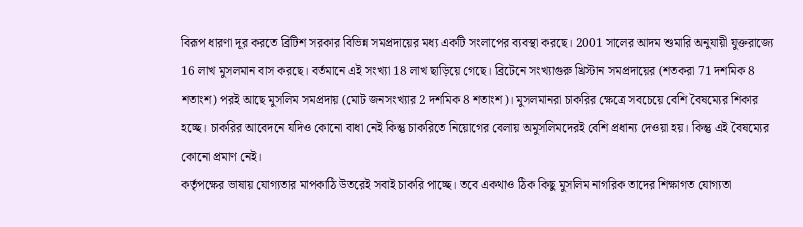বিরূপ ধারণা দূর করতে ব্রিটিশ সরকার বিভিন্ন সমপ্রদায়ের মধ্য একটি সংলাপের ব্যবস্থা করছে। 2001 সালের আদম শুমারি অনুযায়ী যুক্তরাজ্যে 16 লাখ মুসলমান বাস করছে। বর্তমানে এই সংখ্যা 18 লাখ ছাড়িয়ে গেছে। ব্রিটেনে সংখ্যাগুরু খ্রিস্টান সমপ্রদায়ের (শতকরা 71 দশমিক 8 শতাংশ) পরই আছে মুসলিম সমপ্রদায় (মোট জনসংখ্যার 2 দশমিক 8 শতাংশ)। মুসলমানরা চাকরির ক্ষেত্রে সবচেয়ে বেশি বৈষম্যের শিকার হচ্ছে। চাকরির আবেদনে যদিও কোনো বাধা নেই কিন্তু চাকরিতে নিয়োগের বেলায় অমুসলিমদেরই বেশি প্রধান্য দেওয়া হয়। কিন্তু এই বৈষম্যের কোনো প্রমাণ নেই।
কর্তৃপক্ষের ভাষায় যোগ্যতার মাপকাঠি উতরেই সবাই চাকরি পাচ্ছে। তবে একথাও ঠিক কিছু মুসলিম নাগরিক তাদের শিক্ষাগত যোগ্যতা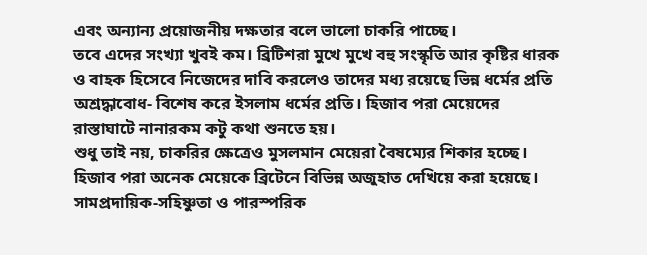এবং অন্যান্য প্রয়োজনীয় দক্ষতার বলে ভালো চাকরি পাচ্ছে।
তবে এদের সংখ্যা খুবই কম। ব্রিটিশরা মুখে মুখে বহু সংস্কৃতি আর কৃষ্টির ধারক ও বাহক হিসেবে নিজেদের দাবি করলেও তাদের মধ্য রয়েছে ভিন্ন ধর্মের প্রতি অশ্রদ্ধাবোধ- বিশেষ করে ইসলাম ধর্মের প্রতি। হিজাব পরা মেয়েদের রাস্তাঘাটে নানারকম কটু কথা শুনতে হয়।
শুধু তাই নয়, চাকরির ক্ষেত্রেও মুসলমান মেয়েরা বৈষম্যের শিকার হচ্ছে। হিজাব পরা অনেক মেয়েকে ব্রিটেনে বিভিন্ন অজুহাত দেখিয়ে করা হয়েছে। সামপ্রদায়িক-সহিষ্ণুতা ও পারস্পরিক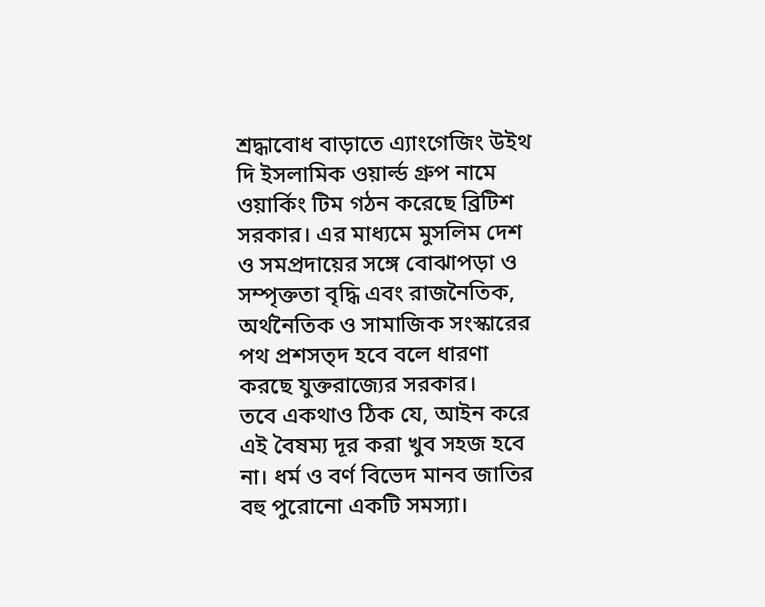শ্রদ্ধাবোধ বাড়াতে এ্যাংগেজিং উইথ দি ইসলামিক ওয়ার্ল্ড গ্রুপ নামে ওয়ার্কিং টিম গঠন করেছে ব্রিটিশ সরকার। এর মাধ্যমে মুসলিম দেশ ও সমপ্রদায়ের সঙ্গে বোঝাপড়া ও সম্পৃক্ততা বৃদ্ধি এবং রাজনৈতিক, অর্থনৈতিক ও সামাজিক সংস্কারের পথ প্রশসত্দ হবে বলে ধারণা করছে যুক্তরাজ্যের সরকার।
তবে একথাও ঠিক যে, আইন করে এই বৈষম্য দূর করা খুব সহজ হবে না। ধর্ম ও বর্ণ বিভেদ মানব জাতির বহু পুরোনো একটি সমস্যা।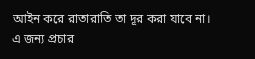আইন করে রাতারাতি তা দূর করা যাবে না। এ জন্য প্রচার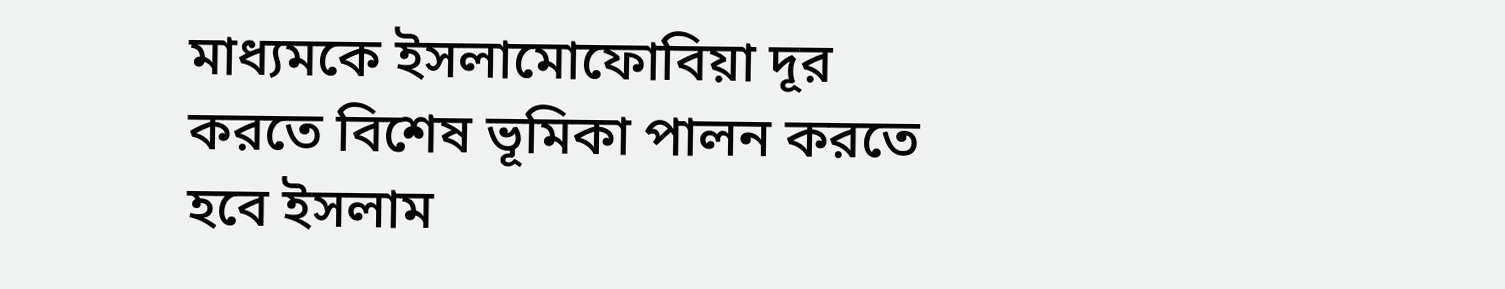মাধ্যমকে ইসলামোফোবিয়া দূর করতে বিশেষ ভূমিকা পালন করতে হবে ইসলাম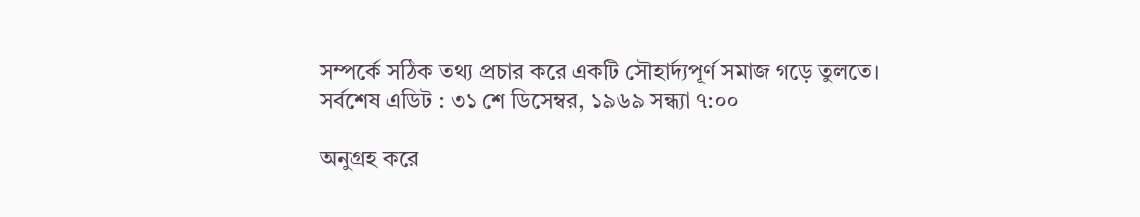সম্পর্কে সঠিক তথ্য প্রচার করে একটি সৌহার্দ্যপূর্ণ সমাজ গড়ে তুলতে।
সর্বশেষ এডিট : ৩১ শে ডিসেম্বর, ১৯৬৯ সন্ধ্যা ৭:০০

অনুগ্রহ করে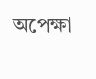অপেক্ষা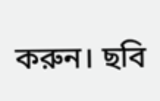করুন। ছবি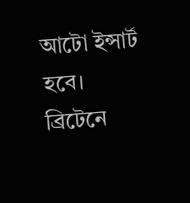আটো ইন্সার্ট হবে।
ব্রিটেনে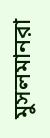মুসলমানরা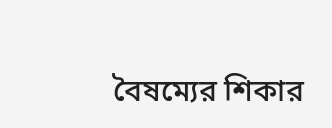বৈষম্যের শিকার